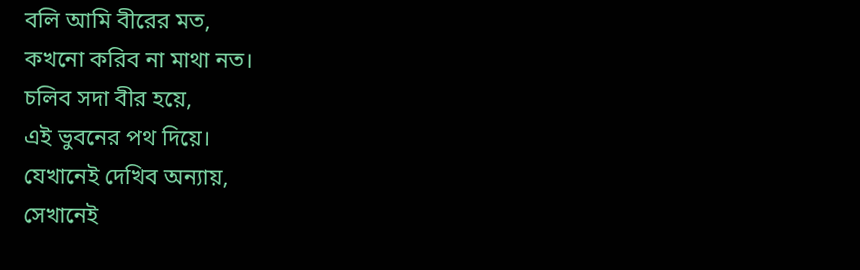বলি আমি বীরের মত,
কখনো করিব না মাথা নত।
চলিব সদা বীর হয়ে,
এই ভুবনের পথ দিয়ে।
যেখানেই দেখিব অন্যায়,
সেখানেই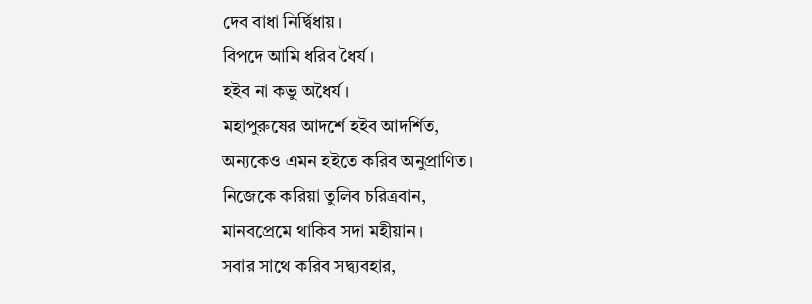দেব বাধা নির্দ্বিধায়।
বিপদে আমি ধরিব ধৈর্য।
হইব না কভু অধৈর্য।
মহাপুরুষের আদর্শে হইব আদর্শিত,
অন্যকেও এমন হইতে করিব অনুপ্রাণিত।
নিজেকে করিয়া তুলিব চরিত্রবান,
মানবপ্রেমে থাকিব সদা মহীয়ান।
সবার সাথে করিব সদ্ব্যবহার,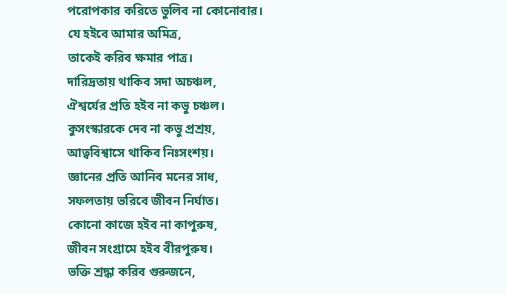পরোপকার করিতে ভুলিব না কোনোবার।
যে হইবে আমার অমিত্র,
তাকেই করিব ক্ষমার পাত্র।
দারিদ্রতায় থাকিব সদা অচঞ্চল,
ঐশ্বর্যের প্রতি হইব না কভু চঞ্চল।
কুসংস্কারকে দেব না কভু প্রশ্রয়,
আত্ববিশ্বাসে থাকিব নিঃসংশয়।
জ্ঞানের প্রতি আনিব মনের সাধ,
সফলতায় ভরিবে জীবন নির্ঘাত।
কোনো কাজে হইব না কাপুরুষ,
জীবন সংগ্রামে হইব বীরপুরুষ।
ভক্তি শ্রদ্ধা করিব গুরুজনে,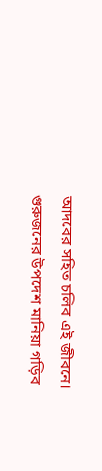আদবের সহিত চলিব এই জীবনে।
গুরুজনের উপদেশ মানিয়া গড়িব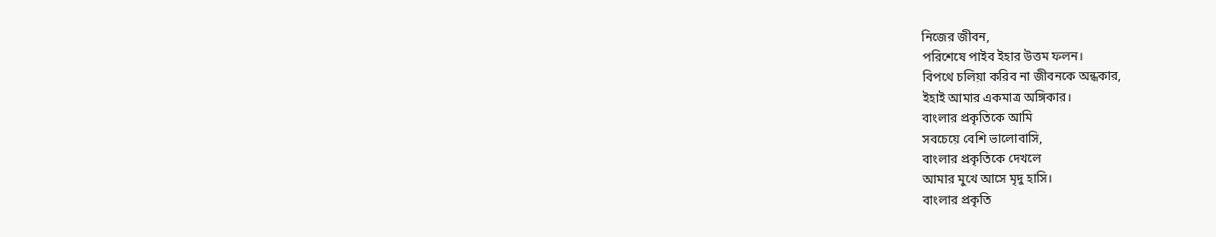নিজের জীবন,
পরিশেষে পাইব ইহার উত্তম ফলন।
বিপথে চলিয়া করিব না জীবনকে অন্ধকার,
ইহাই আমার একমাত্র অঙ্গিকার।
বাংলার প্রকৃতিকে আমি
সবচেয়ে বেশি ভালোবাসি,
বাংলার প্রকৃতিকে দেখলে
আমার মুখে আসে মৃদু হাসি।
বাংলার প্রকৃতি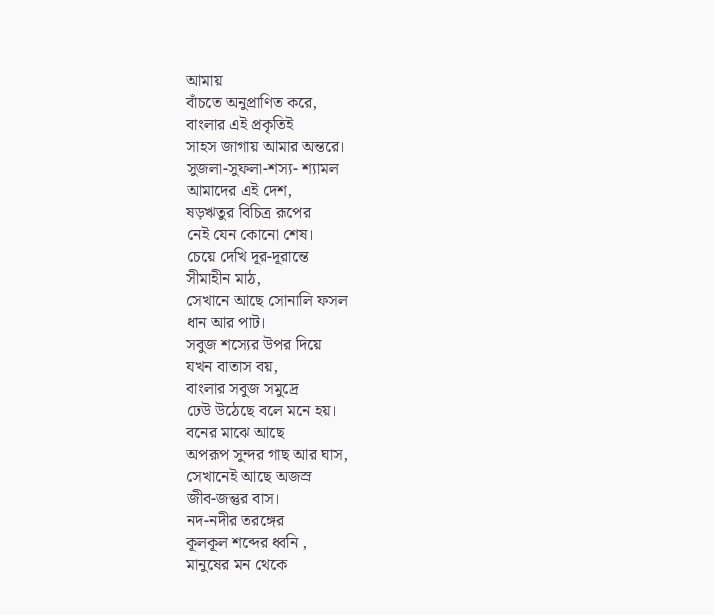আমায়
বাঁচতে অনুপ্রাণিত করে,
বাংলার এই প্রকৃতিই
সাহস জাগায় আমার অন্তরে।
সুজলা-সুফলা-শস্য- শ্যামল
আমাদের এই দেশ,
ষড়ঋতুর বিচিত্র রূপের
নেই যেন কোনো শেষ।
চেয়ে দেখি দূর-দূরান্তে
সীমাহীন মাঠ,
সেখানে আছে সোনালি ফসল
ধান আর পাট।
সবুজ শস্যের উপর দিয়ে
যখন বাতাস বয়,
বাংলার সবুজ সমুদ্রে
ঢেউ উঠেছে বলে মনে হয়।
বনের মাঝে আছে
অপরূপ সুন্দর গাছ আর ঘাস,
সেখানেই আছে অজস্র
জীব-জন্তুর বাস।
নদ-নদীর তরঙ্গের
কূলকূল শব্দের ধ্বনি ,
মানুষের মন থেকে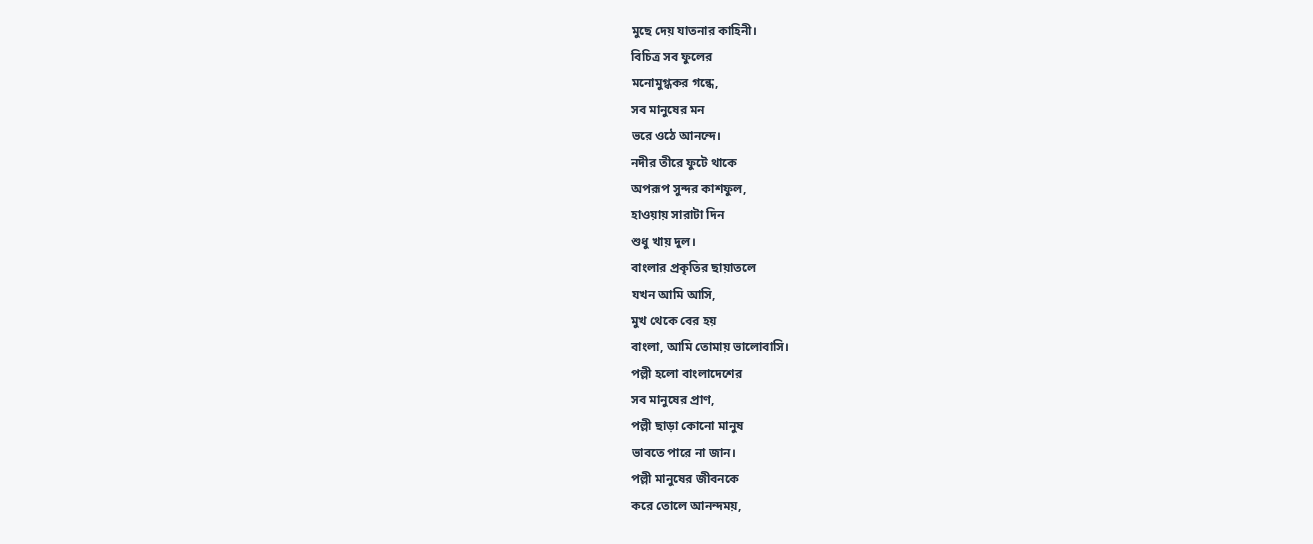মুছে দেয় যাতনার কাহিনী।
বিচিত্র সব ফুলের
মনোমুগ্ধকর গন্ধে,
সব মানুষের মন
ভরে ওঠে আনন্দে।
নদীর তীরে ফুটে থাকে
অপরূপ সুন্দর কাশফুল,
হাওয়ায় সারাটা দিন
শুধু খায় দুল।
বাংলার প্রকৃতির ছায়াতলে
যখন আমি আসি,
মুখ থেকে বের হয়
বাংলা, আমি তোমায় ভালোবাসি।
পল্লী হলো বাংলাদেশের
সব মানুষের প্রাণ,
পল্লী ছাড়া কোনো মানুষ
ভাবতে পারে না জান।
পল্লী মানুষের জীবনকে
করে তোলে আনন্দময়,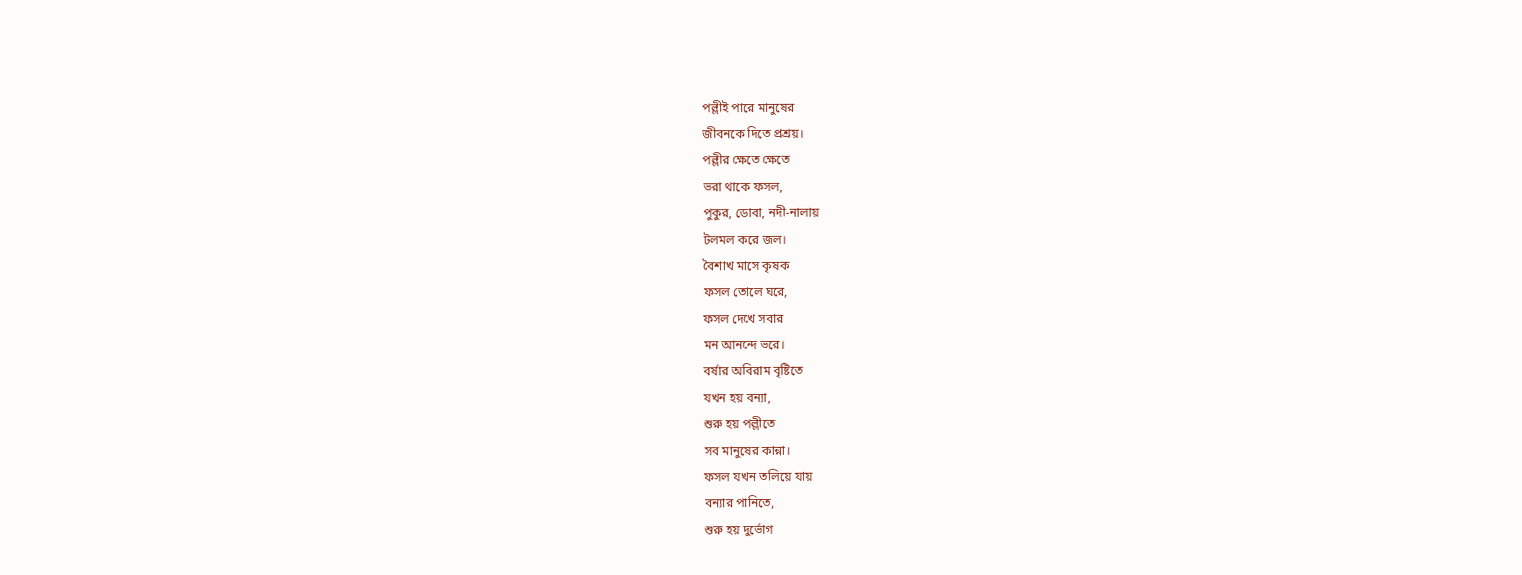পল্লীই পারে মানুষের
জীবনকে দিতে প্রশ্রয়।
পল্লীর ক্ষেতে ক্ষেতে
ভরা থাকে ফসল,
পুকুর, ডোবা, নদী-নালায়
টলমল করে জল।
বৈশাখ মাসে কৃষক
ফসল তোলে ঘরে,
ফসল দেখে সবার
মন আনন্দে ভরে।
বর্ষার অবিরাম বৃষ্টিতে
যখন হয় বন্যা,
শুরু হয় পল্লীতে
সব মানুষের কান্না।
ফসল যখন তলিয়ে যায়
বন্যার পানিতে,
শুরু হয় দুর্ভোগ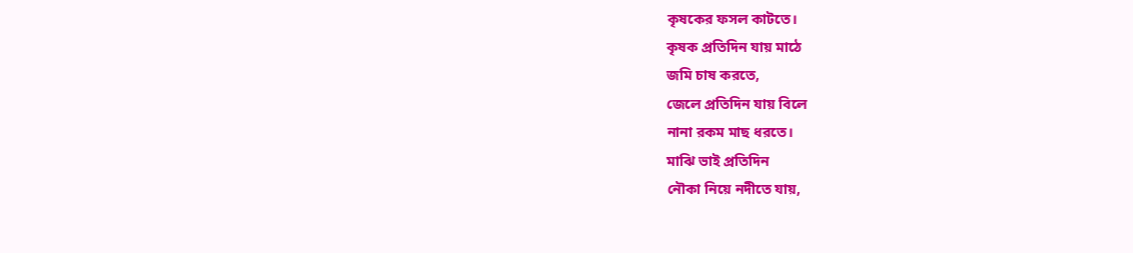কৃষকের ফসল কাটতে।
কৃষক প্রতিদিন যায় মাঠে
জমি চাষ করতে,
জেলে প্রতিদিন যায় বিলে
নানা রকম মাছ ধরতে।
মাঝি ভাই প্রতিদিন
নৌকা নিয়ে নদীতে যায়,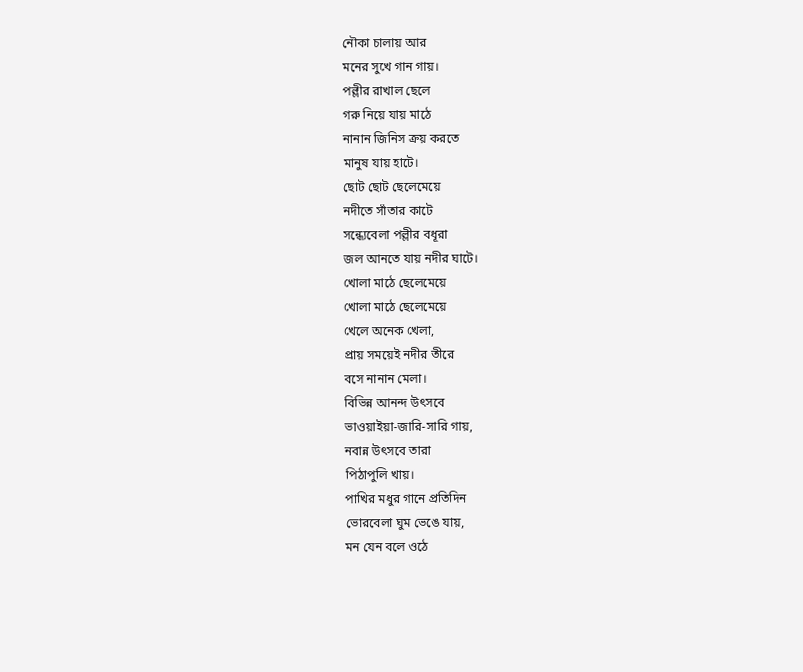নৌকা চালায় আর
মনের সুখে গান গায়।
পল্লীর রাখাল ছেলে
গরু নিয়ে যায় মাঠে
নানান জিনিস ক্রয় করতে
মানুষ যায় হাটে।
ছোট ছোট ছেলেমেয়ে
নদীতে সাঁতার কাটে
সন্ধ্যেবেলা পল্লীর বধূরা
জল আনতে যায় নদীর ঘাটে।
খোলা মাঠে ছেলেমেয়ে
খোলা মাঠে ছেলেমেয়ে
খেলে অনেক খেলা,
প্রায় সময়েই নদীর তীরে
বসে নানান মেলা।
বিভিন্ন আনন্দ উৎসবে
ভাওয়াইয়া-জারি-সারি গায়,
নবান্ন উৎসবে তারা
পিঠাপুলি খায়।
পাখির মধুর গানে প্রতিদিন
ভোরবেলা ঘুম ভেঙে যায়,
মন যেন বলে ওঠে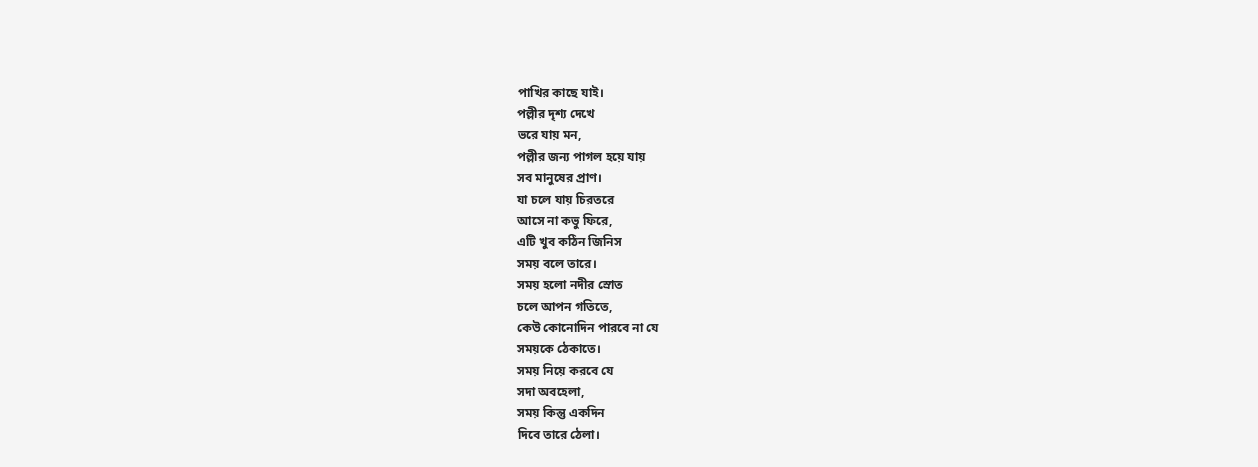পাখির কাছে যাই।
পল্লীর দৃশ্য দেখে
ভরে যায় মন,
পল্লীর জন্য পাগল হয়ে যায়
সব মানুষের প্রাণ।
যা চলে যায় চিরতরে
আসে না কভু ফিরে,
এটি খুব কঠিন জিনিস
সময় বলে তারে।
সময় হলো নদীর স্রোত
চলে আপন গতিতে,
কেউ কোনোদিন পারবে না যে
সময়কে ঠেকাতে।
সময় নিয়ে করবে যে
সদা অবহেলা,
সময় কিন্তু একদিন
দিবে তারে ঠেলা।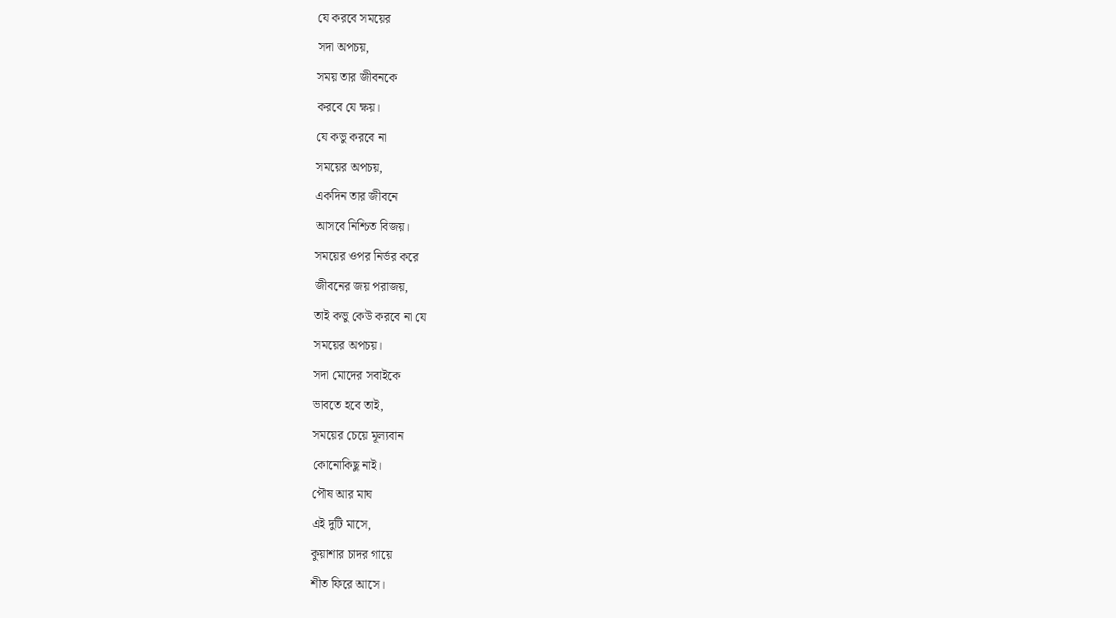যে করবে সময়ের
সদা অপচয়,
সময় তার জীবনকে
করবে যে ক্ষয়।
যে কভু করবে না
সময়ের অপচয়,
একদিন তার জীবনে
আসবে নিশ্চিত বিজয়।
সময়ের ওপর নির্ভর করে
জীবনের জয় পরাজয়,
তাই কভু কেউ করবে না যে
সময়ের অপচয়।
সদা মোদের সবাইকে
ভাবতে হবে তাই,
সময়ের চেয়ে মূল্যবান
কোনোকিছু নাই।
পৌষ আর মাঘ
এই দুটি মাসে,
কুয়াশার চাদর গায়ে
শীত ফিরে আসে।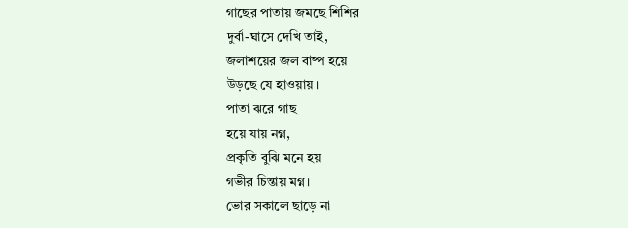গাছের পাতায় জমছে শিশির
দুর্বা-ঘাসে দেখি তাই,
জলাশয়ের জল বাষ্প হয়ে
উড়ছে যে হাওয়ায়।
পাতা ঝরে গাছ
হয়ে যায় নগ্ন,
প্রকৃতি বুঝি মনে হয়
গভীর চিন্তায় মগ্ন।
ভোর সকালে ছাড়ে না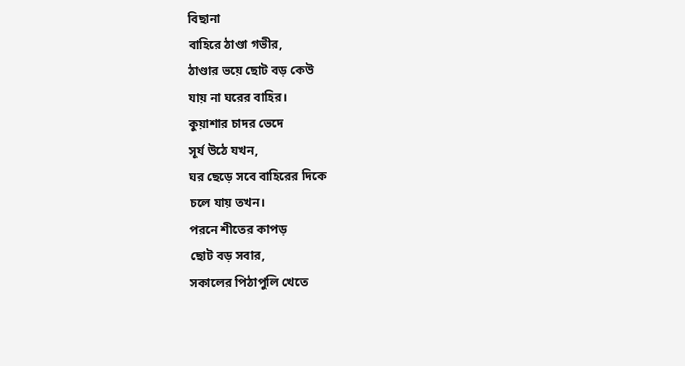বিছানা
বাহিরে ঠাণ্ডা গভীর,
ঠাণ্ডার ভয়ে ছোট বড় কেউ
যায় না ঘরের বাহির।
কুয়াশার চাদর ভেদে
সূর্য উঠে যখন,
ঘর ছেড়ে সবে বাহিরের দিকে
চলে যায় তখন।
পরনে শীতের কাপড়
ছোট বড় সবার,
সকালের পিঠাপুলি খেতে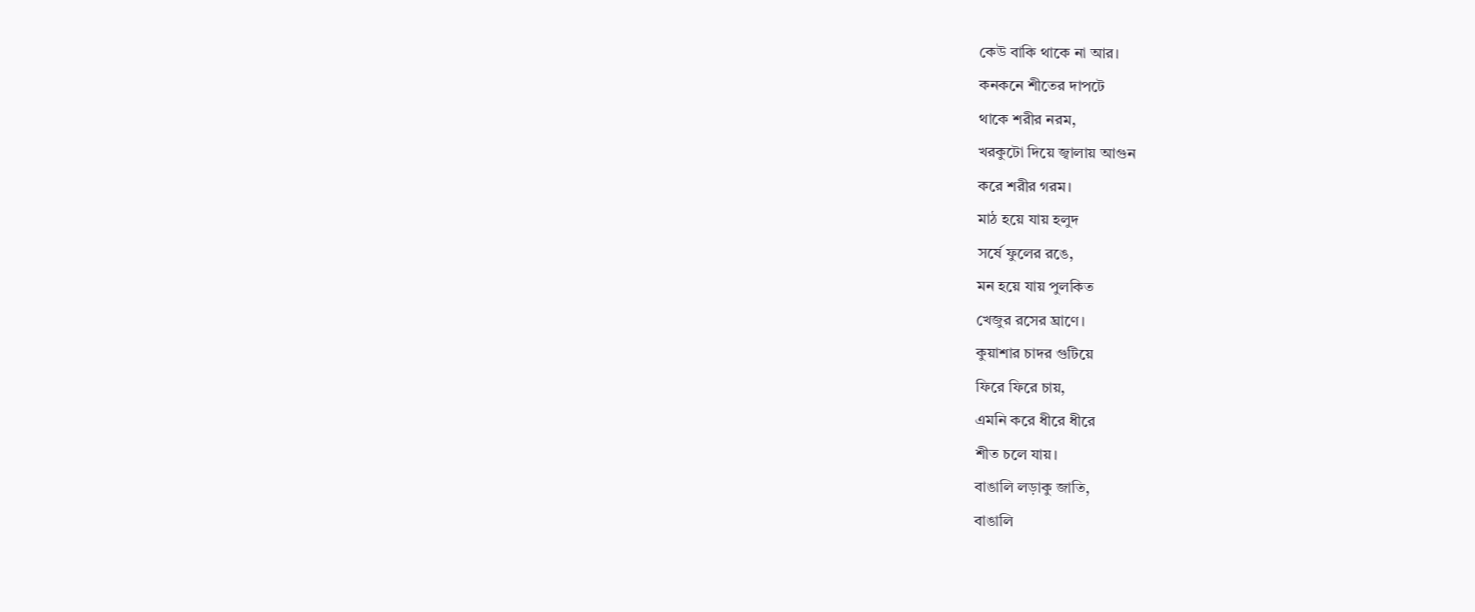কেউ বাকি থাকে না আর।
কনকনে শীতের দাপটে
থাকে শরীর নরম,
খরকুটো দিয়ে জ্বালায় আগুন
করে শরীর গরম।
মাঠ হয়ে যায় হলুদ
সর্ষে ফুলের রঙে,
মন হয়ে যায় পুলকিত
খেজুর রসের ঘ্রাণে।
কুয়াশার চাদর গুটিয়ে
ফিরে ফিরে চায়,
এমনি করে ধীরে ধীরে
শীত চলে যায়।
বাঙালি লড়াকু জাতি,
বাঙালি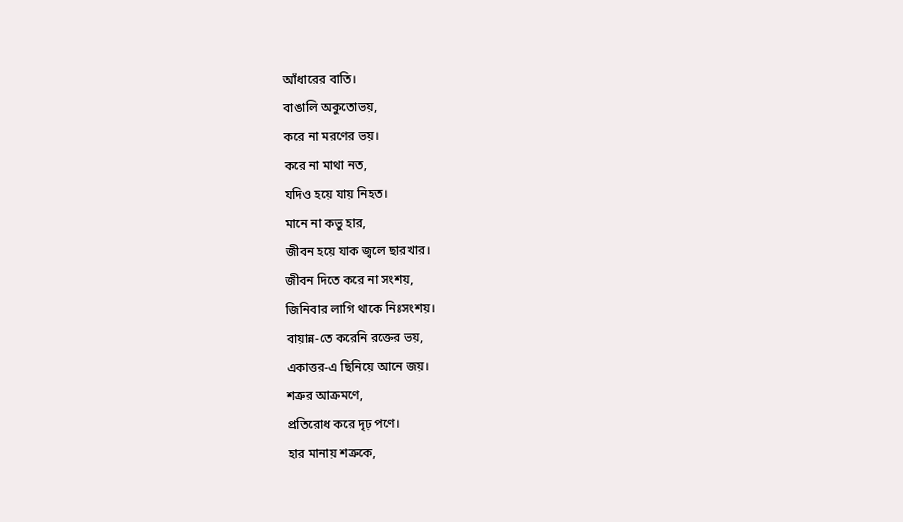আঁধারের বাতি।
বাঙালি অকুতোভয়,
করে না মরণের ভয়।
করে না মাথা নত,
যদিও হয়ে যায় নিহত।
মানে না কভু হার,
জীবন হয়ে যাক জ্বলে ছারখার।
জীবন দিতে করে না সংশয়,
জিনিবার লাগি থাকে নিঃসংশয়।
বায়ান্ন-তে করেনি রক্তের ভয়,
একাত্তর-এ ছিনিয়ে আনে জয়।
শত্রুর আক্রমণে,
প্রতিরোধ করে দৃঢ় পণে।
হার মানায় শত্রুকে,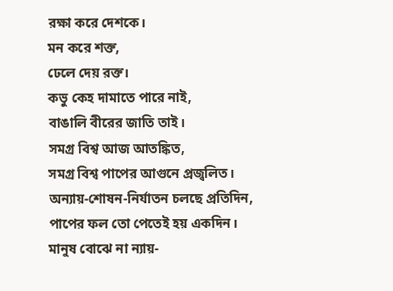রক্ষা করে দেশকে।
মন করে শক্ত,
ঢেলে দেয় রক্ত।
কভু কেহ দামাতে পারে নাই,
বাঙালি বীরের জাতি তাই।
সমগ্র বিশ্ব আজ আতঙ্কিত,
সমগ্র বিশ্ব পাপের আগুনে প্রজ্বলিত।
অন্যায়-শোষন-নির্যাতন চলছে প্রতিদিন,
পাপের ফল তো পেতেই হয় একদিন।
মানুষ বোঝে না ন্যায়-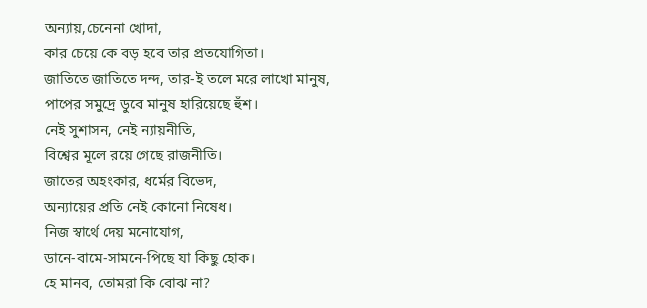অন্যায়,চেনেনা খোদা,
কার চেয়ে কে বড় হবে তার প্রতযোগিতা।
জাতিতে জাতিতে দন্দ, তার-ই তলে মরে লাখো মানুষ,
পাপের সমুদ্রে ডুবে মানুষ হারিয়েছে হুঁশ।
নেই সুশাসন, নেই ন্যায়নীতি,
বিশ্বের মূলে রয়ে গেছে রাজনীতি।
জাতের অহংকার, ধর্মের বিভেদ,
অন্যায়ের প্রতি নেই কোনো নিষেধ।
নিজ স্বার্থে দেয় মনোযোগ,
ডানে-বামে-সামনে-পিছে যা কিছু হোক।
হে মানব, তোমরা কি বোঝ না?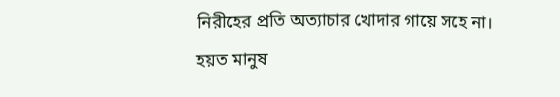নিরীহের প্রতি অত্যাচার খোদার গায়ে সহে না।
হয়ত মানুষ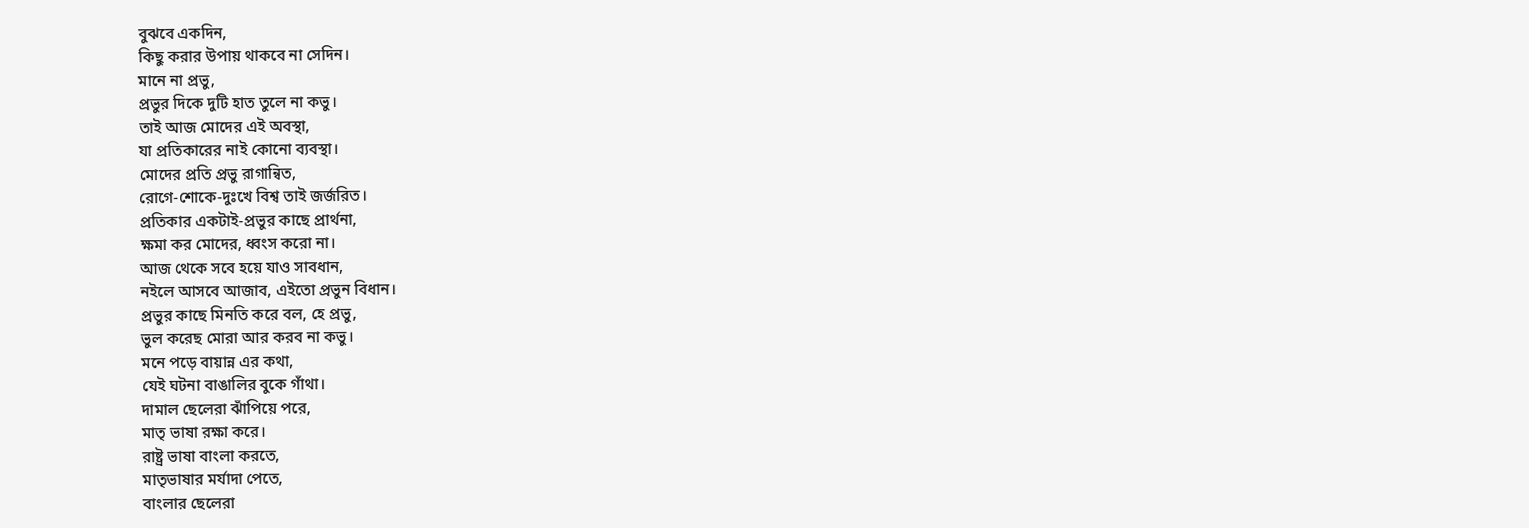বুঝবে একদিন,
কিছু করার উপায় থাকবে না সেদিন।
মানে না প্রভু,
প্রভুর দিকে দুটি হাত তুলে না কভু।
তাই আজ মোদের এই অবস্থা,
যা প্রতিকারের নাই কোনো ব্যবস্থা।
মোদের প্রতি প্রভু রাগান্বিত,
রোগে-শোকে-দুঃখে বিশ্ব তাই জর্জরিত।
প্রতিকার একটাই-প্রভুর কাছে প্রার্থনা,
ক্ষমা কর মোদের, ধ্বংস করো না।
আজ থেকে সবে হয়ে যাও সাবধান,
নইলে আসবে আজাব, এইতো প্রভুন বিধান।
প্রভুর কাছে মিনতি করে বল, হে প্রভু,
ভুল করেছ মোরা আর করব না কভু।
মনে পড়ে বায়ান্ন এর কথা,
যেই ঘটনা বাঙালির বুকে গাঁথা।
দামাল ছেলেরা ঝাঁপিয়ে পরে,
মাতৃ ভাষা রক্ষা করে।
রাষ্ট্র ভাষা বাংলা করতে,
মাতৃভাষার মর্যাদা পেতে,
বাংলার ছেলেরা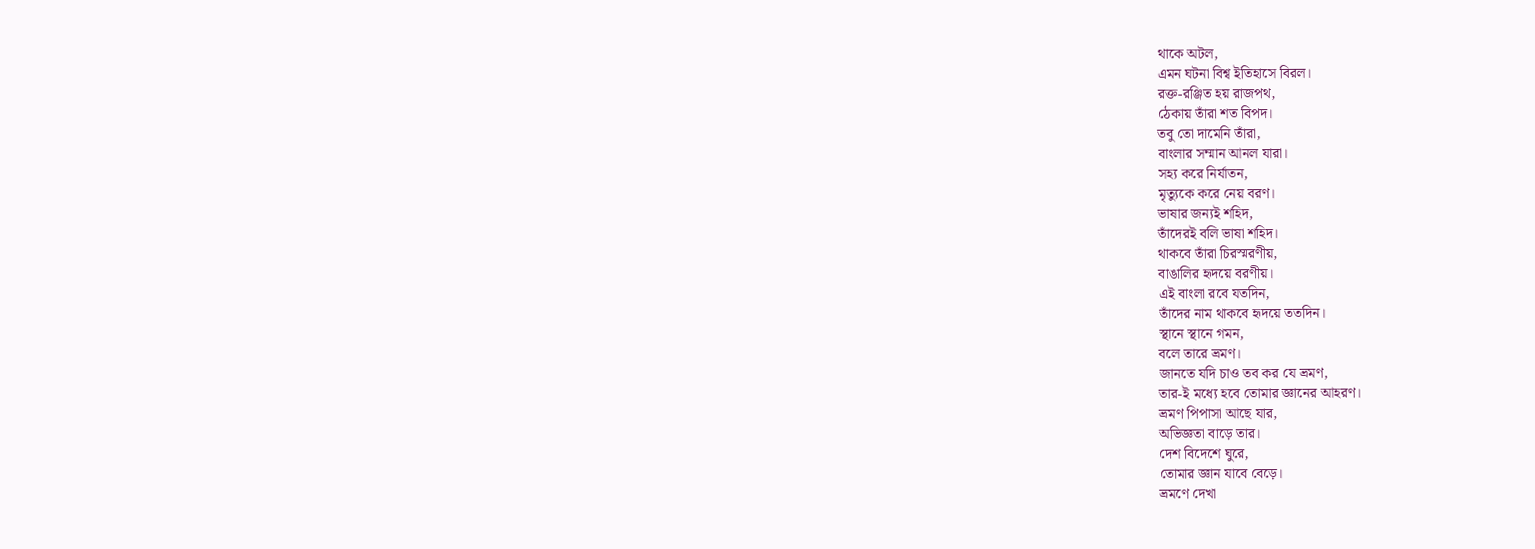থাকে অটল,
এমন ঘটনা বিশ্ব ইতিহাসে বিরল।
রক্ত-রঞ্জিত হয় রাজপথ,
ঠেকায় তাঁরা শত বিপদ।
তবু তো দামেনি তাঁরা,
বাংলার সম্মান আনল যারা।
সহ্য করে নির্যাতন,
মৃত্যুকে করে নেয় বরণ।
ভাষার জন্যই শহিদ,
তাঁদেরই বলি ভাষা শহিদ।
থাকবে তাঁরা চিরস্মরণীয়,
বাঙালির হৃদয়ে বরণীয়।
এই বাংলা রবে যতদিন,
তাঁদের নাম থাকবে হৃদয়ে ততদিন।
স্থানে স্থানে গমন,
বলে তারে ভ্রমণ।
জানতে যদি চাও তব কর যে ভ্রমণ,
তার-ই মধ্যে হবে তোমার জ্ঞানের আহরণ।
ভ্রমণ পিপাসা আছে যার,
অভিজ্ঞতা বাড়ে তার।
দেশ বিদেশে ঘুরে,
তোমার জ্ঞান যাবে বেড়ে।
ভ্রমণে দেখা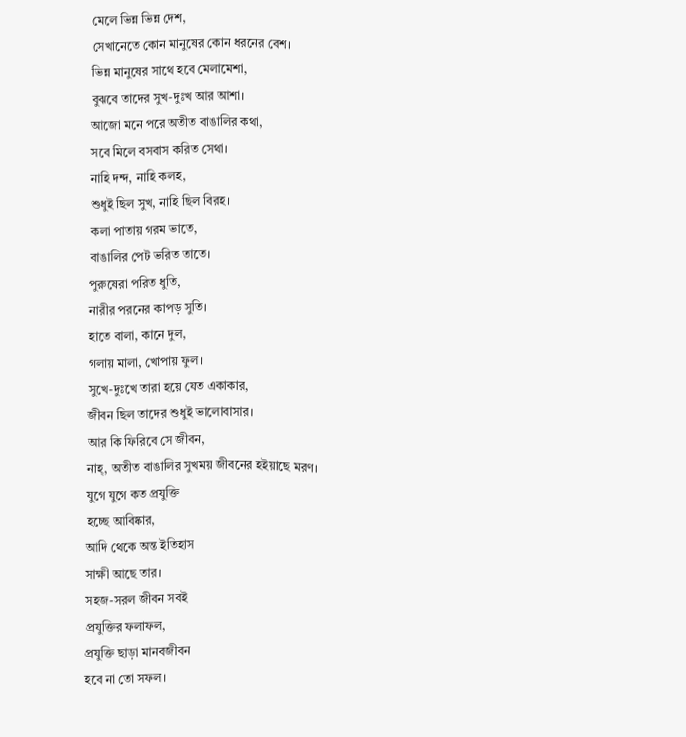মেলে ভিন্ন ভিন্ন দেশ,
সেখানেতে কোন মানুষের কোন ধরনের বেশ।
ভিন্ন মানুষের সাথে হবে মেলামেশা,
বুঝবে তাদের সুখ-দুঃখ আর আশা।
আজো মনে পরে অতীত বাঙালির কথা,
সবে মিলে বসবাস করিত সেথা।
নাহি দন্দ, নাহি কলহ,
শুধুই ছিল সুখ, নাহি ছিল বিরহ।
কলা পাতায় গরম ভাতে,
বাঙালির পেট ভরিত তাতে।
পুরুষেরা পরিত ধুতি,
নারীর পরনের কাপড় সুতি।
হাতে বালা, কানে দুল,
গলায় মালা, খোপায় ফুল।
সুখে-দুঃখে তারা হয়ে যেত একাকার,
জীবন ছিল তাদের শুধুই ভালোবাসার।
আর কি ফিরিবে সে জীবন,
নাহ্, অতীত বাঙালির সুখময় জীবনের হইয়াছে মরণ।
যুগে যুগে কত প্রযুক্তি
হচ্ছে আবিষ্কার,
আদি থেকে অন্ত ইতিহাস
সাক্ষী আছে তার।
সহজ-সরল জীবন সবই
প্রযুক্তির ফলাফল,
প্রযুক্তি ছাড়া মানবজীবন
হবে না তো সফল।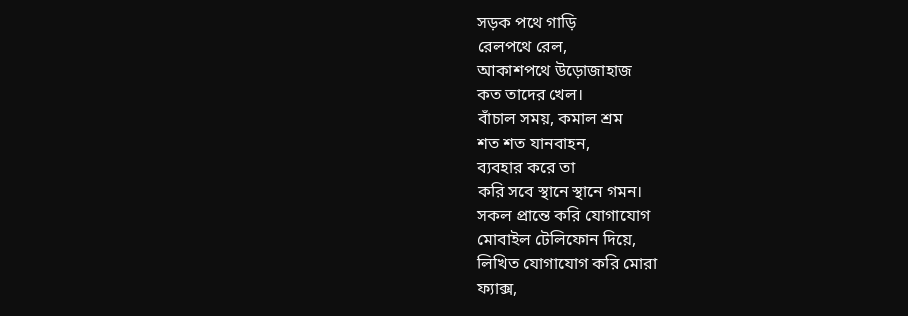সড়ক পথে গাড়ি
রেলপথে রেল,
আকাশপথে উড়োজাহাজ
কত তাদের খেল।
বাঁচাল সময়, কমাল শ্রম
শত শত যানবাহন,
ব্যবহার করে তা
করি সবে স্থানে স্থানে গমন।
সকল প্রান্তে করি যোগাযোগ
মোবাইল টেলিফোন দিয়ে,
লিখিত যোগাযোগ করি মোরা
ফ্যাক্স,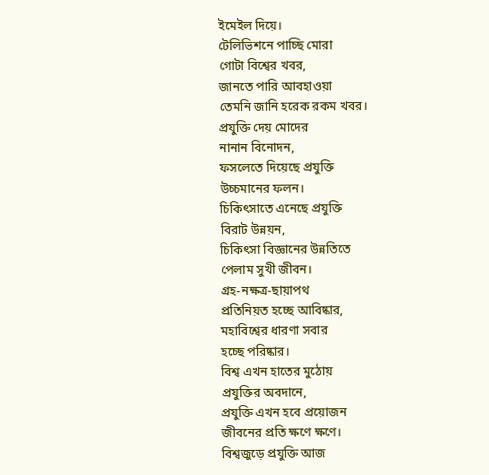ইমেইল দিয়ে।
টেলিভিশনে পাচ্ছি মোরা
গোটা বিশ্বের খবর,
জানতে পারি আবহাওয়া
তেমনি জানি হরেক রকম খবর।
প্রযুক্তি দেয় মোদের
নানান বিনোদন,
ফসলেতে দিয়েছে প্রযুক্তি
উচ্চমানের ফলন।
চিকিৎসাতে এনেছে প্রযুক্তি
বিরাট উন্নয়ন,
চিকিৎসা বিজ্ঞানের উন্নতিতে
পেলাম সুখী জীবন।
গ্রহ-নক্ষত্র-ছায়াপথ
প্রতিনিয়ত হচ্ছে আবিষ্কার,
মহাবিশ্বের ধারণা সবার
হচ্ছে পরিষ্কার।
বিশ্ব এখন হাতের মুঠোয়
প্রযুক্তির অবদানে,
প্রযুক্তি এখন হবে প্রয়োজন
জীবনের প্রতি ক্ষণে ক্ষণে।
বিশ্বজুড়ে প্রযুক্তি আজ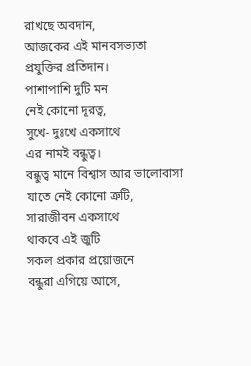রাখছে অবদান,
আজকের এই মানবসভ্যতা
প্রযুক্তির প্রতিদান।
পাশাপাশি দুটি মন
নেই কোনো দূরত্ব,
সুখে- দুঃখে একসাথে
এর নামই বন্ধুত্ব।
বন্ধুত্ব মানে বিশ্বাস আর ভালোবাসা
যাতে নেই কোনো ত্রুটি,
সারাজীবন একসাথে
থাকবে এই জুটি
সকল প্রকার প্রয়োজনে
বন্ধুরা এগিয়ে আসে,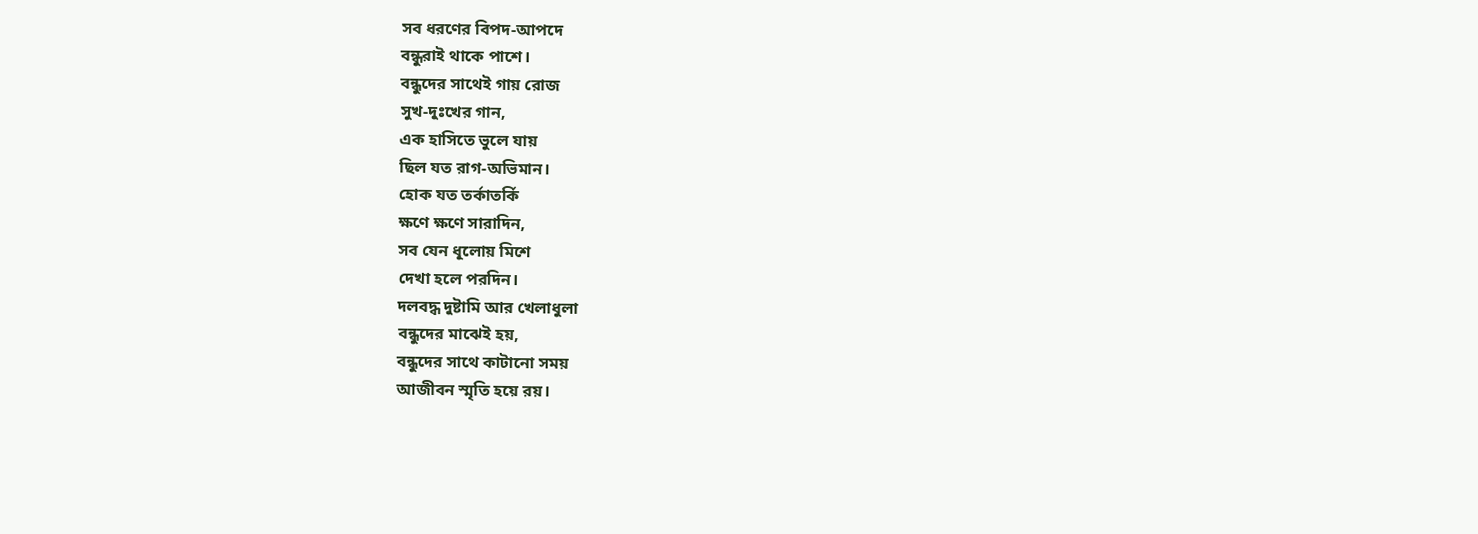সব ধরণের বিপদ-আপদে
বন্ধুরাই থাকে পাশে।
বন্ধুদের সাথেই গায় রোজ
সুখ-দুঃখের গান,
এক হাসিতে ভুলে যায়
ছিল যত রাগ-অভিমান।
হোক যত তর্কাতর্কি
ক্ষণে ক্ষণে সারাদিন,
সব যেন ধূলোয় মিশে
দেখা হলে পরদিন।
দলবদ্ধ দুষ্টামি আর খেলাধুলা
বন্ধুদের মাঝেই হয়,
বন্ধুদের সাথে কাটানো সময়
আজীবন স্মৃতি হয়ে রয়।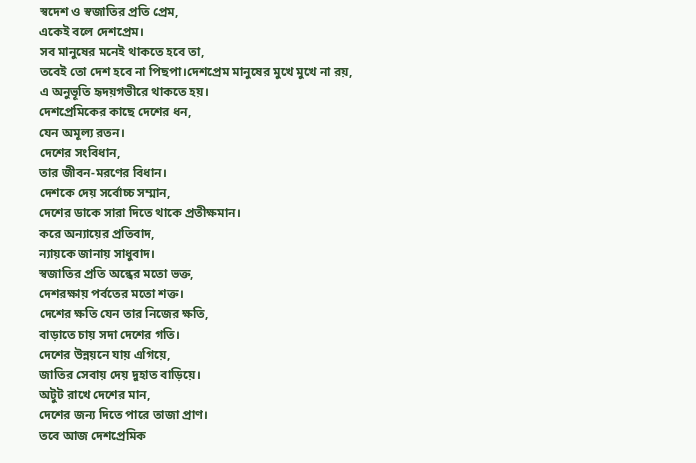স্বদেশ ও স্বজাতির প্রতি প্রেম,
একেই বলে দেশপ্রেম।
সব মানুষের মনেই থাকতে হবে তা,
তবেই তো দেশ হবে না পিছপা।দেশপ্রেম মানুষের মুখে মুখে না রয়,
এ অনুভূতি হৃদয়গভীরে থাকতে হয়।
দেশপ্রেমিকের কাছে দেশের ধন,
যেন অমূল্য রতন।
দেশের সংবিধান,
তার জীবন-মরণের বিধান।
দেশকে দেয় সর্বোচ্চ সম্মান,
দেশের ডাকে সারা দিতে থাকে প্রতীক্ষমান।
করে অন্যায়ের প্রতিবাদ,
ন্যায়কে জানায় সাধুবাদ।
স্বজাতির প্রতি অন্ধের মতো ভক্ত,
দেশরক্ষায় পর্বতের মতো শক্ত।
দেশের ক্ষতি যেন তার নিজের ক্ষতি,
বাড়াতে চায় সদা দেশের গতি।
দেশের উন্নয়নে যায় এগিয়ে,
জাতির সেবায় দেয় দুহাত বাড়িয়ে।
অটুট রাখে দেশের মান,
দেশের জন্য দিতে পারে তাজা প্রাণ।
তবে আজ দেশপ্রেমিক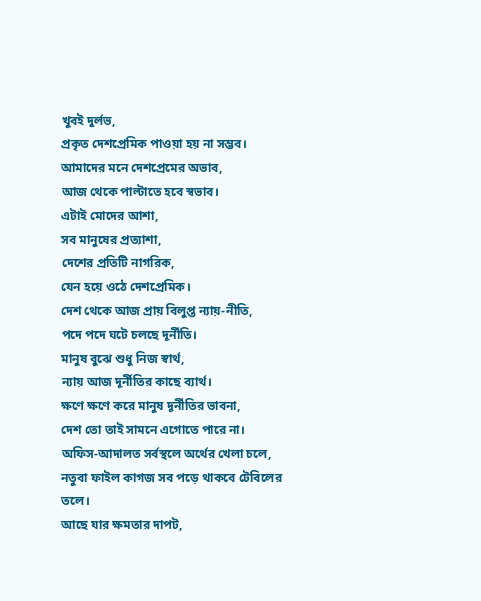খুবই দুর্লভ,
প্রকৃত দেশপ্রেমিক পাওয়া হয় না সম্ভব।
আমাদের মনে দেশপ্রেমের অভাব,
আজ থেকে পাল্টাতে হবে স্বভাব।
এটাই মোদের আশা,
সব মানুষের প্রত্যাশা,
দেশের প্রতিটি নাগরিক,
যেন হয়ে ওঠে দেশপ্রেমিক।
দেশ থেকে আজ প্রায় বিলুপ্ত ন্যায়-নীতি,
পদে পদে ঘটে চলছে দূর্নীতি।
মানুষ বুঝে শুধু নিজ স্বার্থ,
ন্যায় আজ দূর্নীতির কাছে ব্যার্থ।
ক্ষণে ক্ষণে করে মানুষ দূর্নীতির ভাবনা,
দেশ তো তাই সামনে এগোতে পারে না।
অফিস-আদালত সর্বস্থলে অর্থের খেলা চলে,
নতুবা ফাইল কাগজ সব পড়ে থাকবে টেবিলের তলে।
আছে যার ক্ষমতার দাপট,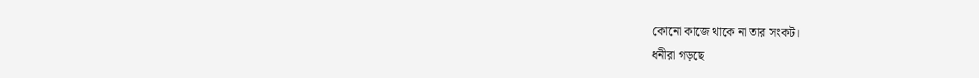কোনো কাজে থাকে না তার সংকট।
ধনীরা গড়ছে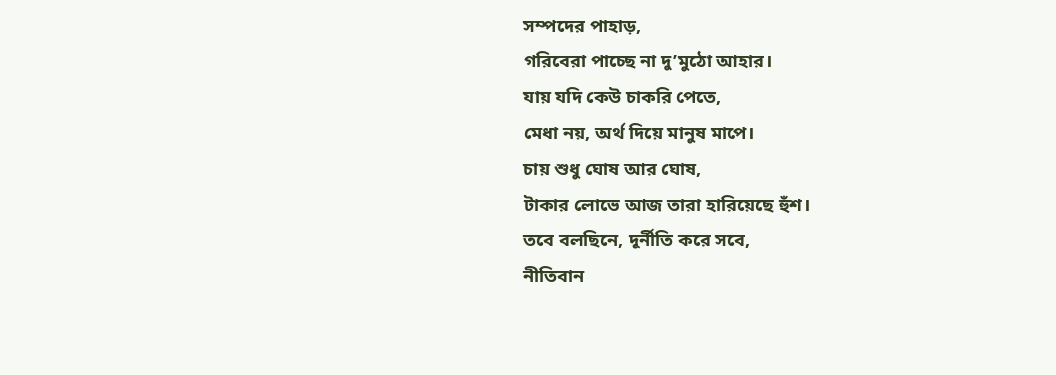সম্পদের পাহাড়,
গরিবেরা পাচ্ছে না দু’মুঠো আহার।
যায় যদি কেউ চাকরি পেতে,
মেধা নয়, অর্থ দিয়ে মানুষ মাপে।
চায় শুধু ঘোষ আর ঘোষ,
টাকার লোভে আজ তারা হারিয়েছে হুঁশ।
তবে বলছিনে, দূর্নীতি করে সবে,
নীতিবান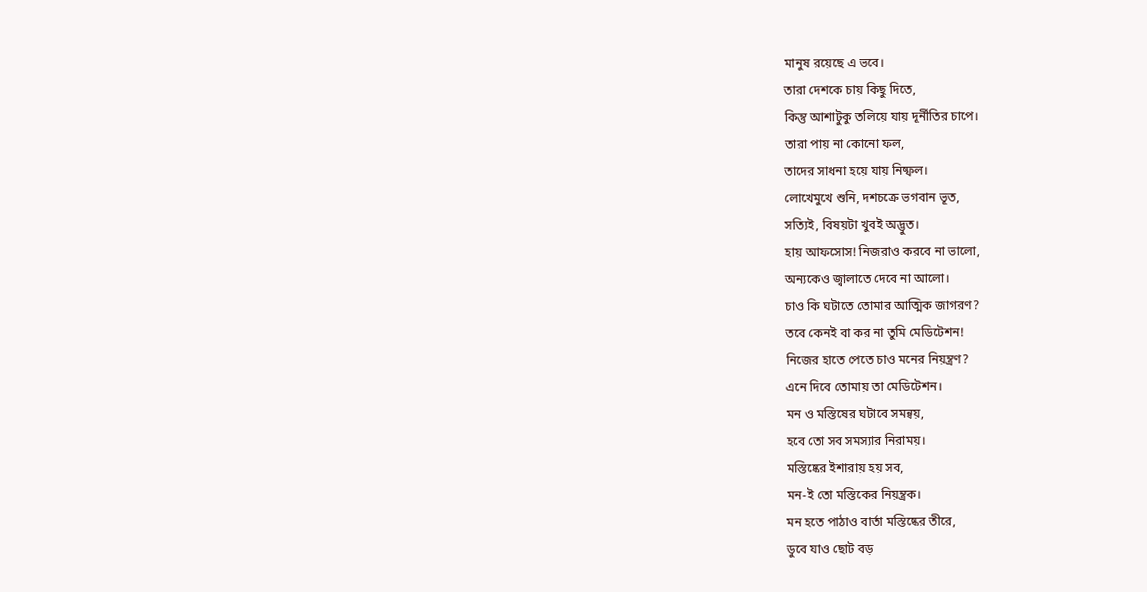মানুষ রয়েছে এ ভবে।
তারা দেশকে চায় কিছু দিতে,
কিন্তু আশাটুকু তলিয়ে যায় দূর্নীতির চাপে।
তারা পায় না কোনো ফল,
তাদের সাধনা হয়ে যায় নিষ্ফল।
লোখেমুখে শুনি, দশচক্রে ভগবান ভূত,
সত্যিই, বিষয়টা খুবই অদ্ভুত।
হায় আফসোস! নিজরাও করবে না ভালো,
অন্যকেও জ্বালাতে দেবে না আলো।
চাও কি ঘটাতে তোমার আত্মিক জাগরণ?
তবে কেনই বা কর না তুমি মেডিটেশন!
নিজের হাতে পেতে চাও মনের নিয়ন্ত্রণ?
এনে দিবে তোমায় তা মেডিটেশন।
মন ও মস্তিষের ঘটাবে সমন্বয়,
হবে তো সব সমস্যার নিরাময়।
মস্তিষ্কের ইশারায় হয় সব,
মন-ই তো মস্তিকের নিয়ন্ত্রক।
মন হতে পাঠাও বার্তা মস্তিষ্কের তীরে,
ডুবে যাও ছোট বড়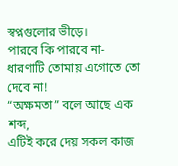স্বপ্নগুলোর ভীড়ে।
পারবে কি পারবে না-
ধারণাটি তোমায় এগোতে তো দেবে না!
“অক্ষমতা” বলে আছে এক শব্দ,
এটিই করে দেয় সকল কাজ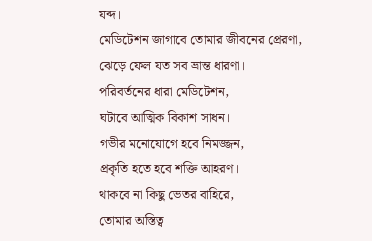যব্দ।
মেডিটেশন জাগাবে তোমার জীবনের প্রেরণা,
ঝেড়ে ফেল যত সব ভ্রান্ত ধারণা।
পরিবর্তনের ধারা মেডিটেশন,
ঘটাবে আত্মিক বিকাশ সাধন।
গভীর মনোযোগে হবে নিমজ্জন,
প্রকৃতি হতে হবে শক্তি আহরণ।
থাকবে না কিছু ভেতর বাহিরে,
তোমার অস্তিত্ব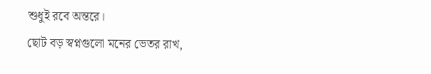শুধুই রবে অন্তরে।
ছোট বড় স্বপ্নগুলো মনের ভেতর রাখ,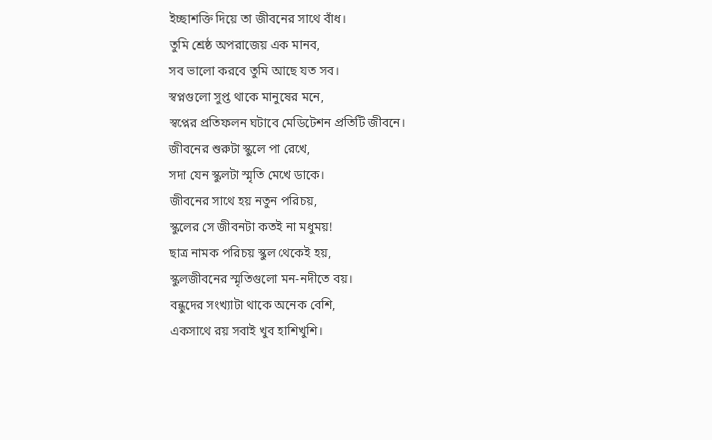ইচ্ছাশক্তি দিয়ে তা জীবনের সাথে বাঁধ।
তুমি শ্রেষ্ঠ অপরাজেয় এক মানব,
সব ভালো করবে তুমি আছে যত সব।
স্বপ্নগুলো সুপ্ত থাকে মানুষের মনে,
স্বপ্নের প্রতিফলন ঘটাবে মেডিটেশন প্রতিটি জীবনে।
জীবনের শুরুটা স্কুলে পা রেখে,
সদা যেন স্কুলটা স্মৃতি মেখে ডাকে।
জীবনের সাথে হয় নতুন পরিচয়,
স্কুলের সে জীবনটা কতই না মধুময়!
ছাত্র নামক পরিচয় স্কুল থেকেই হয়,
স্কুলজীবনের স্মৃতিগুলো মন-নদীতে বয়।
বন্ধুদের সংখ্যাটা থাকে অনেক বেশি,
একসাথে রয় সবাই খুব হাশিখুশি।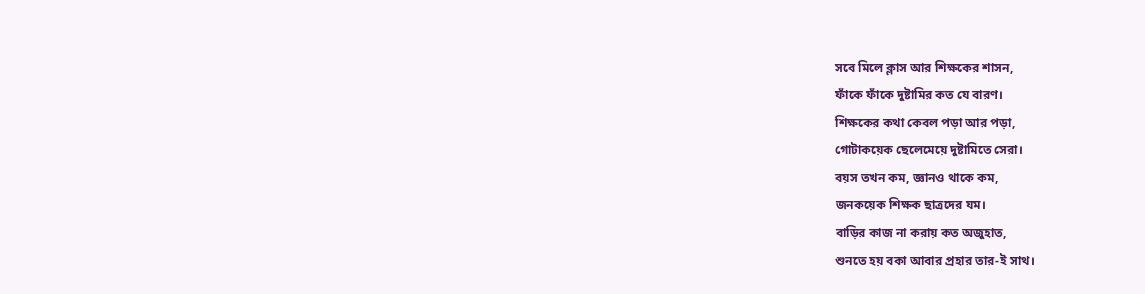সবে মিলে ক্লাস আর শিক্ষকের শাসন,
ফাঁকে ফাঁকে দুষ্টামির কত যে বারণ।
শিক্ষকের কথা কেবল পড়া আর পড়া,
গোটাকয়েক ছেলেমেয়ে দুষ্টামিতে সেরা।
বয়স তখন কম, জ্ঞানও থাকে কম,
জনকয়েক শিক্ষক ছাত্রদের যম।
বাড়ির কাজ না করায় কত অজুহাত,
শুনতে হয় বকা আবার প্রহার তার-ই সাথ।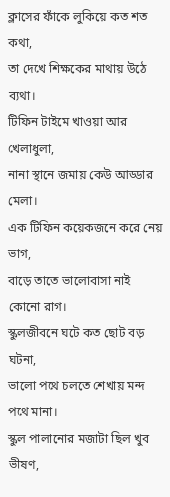ক্লাসের ফাঁকে লুকিয়ে কত শত কথা,
তা দেখে শিক্ষকের মাথায় উঠে ব্যথা।
টিফিন টাইমে খাওয়া আর খেলাধুলা,
নানা স্থানে জমায় কেউ আড্ডার মেলা।
এক টিফিন কয়েকজনে করে নেয় ভাগ,
বাড়ে তাতে ভালোবাসা নাই কোনো রাগ।
স্কুলজীবনে ঘটে কত ছোট বড় ঘটনা,
ভালো পথে চলতে শেখায় মন্দ পথে মানা।
স্কুল পালানোর মজাটা ছিল খুব ভীষণ,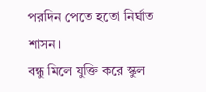পরদিন পেতে হতো নির্ঘাত শাসন।
বন্ধু মিলে যুক্তি করে স্কুল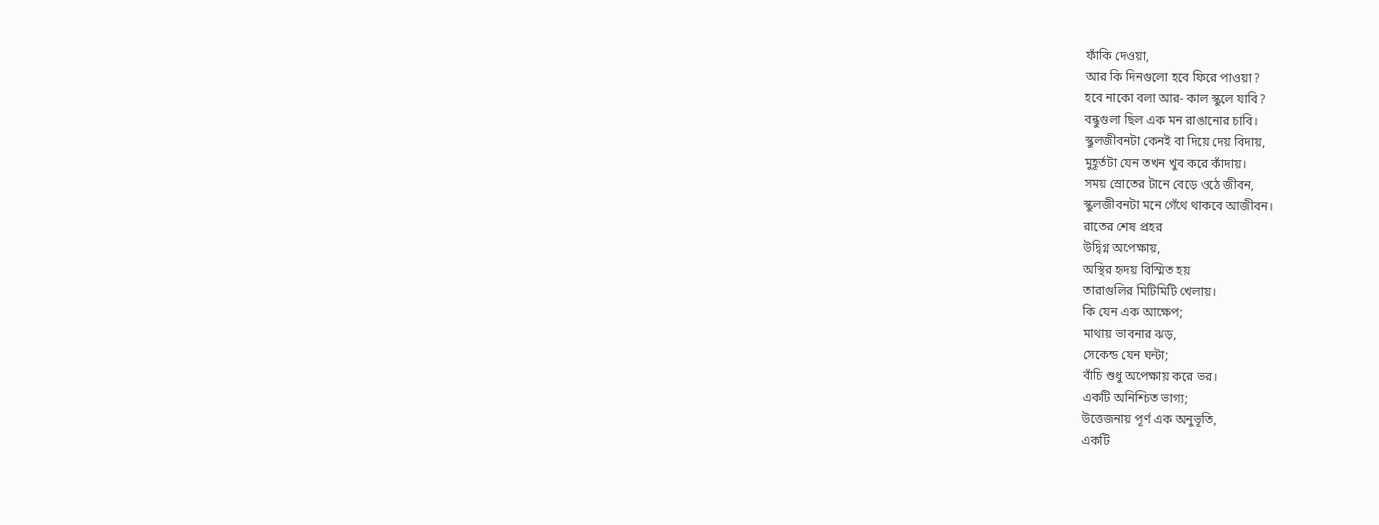ফাঁকি দেওয়া,
আর কি দিনগুলো হবে ফিরে পাওয়া?
হবে নাকো বলা আর- কাল স্কুলে যাবি?
বন্ধুগুলা ছিল এক মন রাঙানোর চাবি।
স্কুলজীবনটা কেনই বা দিয়ে দেয় বিদায়,
মুহূর্তটা যেন তখন খুব করে কাঁদায়।
সময় স্রোতের টানে বেড়ে ওঠে জীবন,
স্কুলজীবনটা মনে গেঁথে থাকবে আজীবন।
রাতের শেষ প্রহর
উদ্বিগ্ন অপেক্ষায়,
অস্থির হৃদয় বিস্মিত হয়
তারাগুলির মিটিমিটি খেলায়।
কি যেন এক আক্ষেপ;
মাথায় ভাবনার ঝড়,
সেকেন্ড যেন ঘন্টা;
বাঁচি শুধু অপেক্ষায় করে ভর।
একটি অনিশ্চিত ভাগ্য;
উত্তেজনায় পূর্ণ এক অনুভূতি,
একটি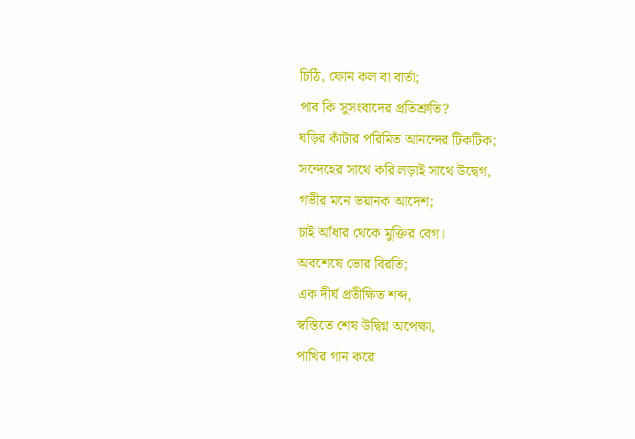চিঠি, ফোন কল বা বার্তা;
পাব কি সুসংবাদের প্রতিশ্রুতি?
ঘড়ির কাঁটার পরিমিত আনন্দের টিকটিক;
সন্দেহের সাথে করি লড়াই সাথে উদ্বেগ,
গভীর মনে ভয়ানক আদেশ;
চাই আঁধার থেকে মুক্তির বেগ।
অবশেষে ভোর বিরতি;
এক দীর্ঘ প্রতীক্ষিত শব্দ,
স্বস্তিতে শেষ উদ্বিগ্ন অপেক্ষা,
পাখির গান করে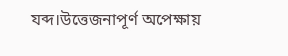যব্দ।উত্তেজনাপূর্ণ অপেক্ষায়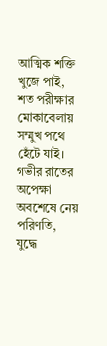আত্মিক শক্তি খুজে পাই,
শত পরীক্ষার মোকাবেলায়
সম্মুখ পথে হেঁটে যাই।
গভীর রাতের অপেক্ষা
অবশেষে নেয় পরিণতি,
যুদ্ধে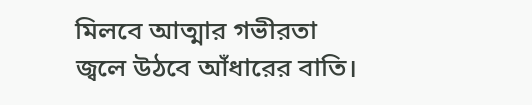মিলবে আত্মার গভীরতা
জ্বলে উঠবে আঁধারের বাতি।